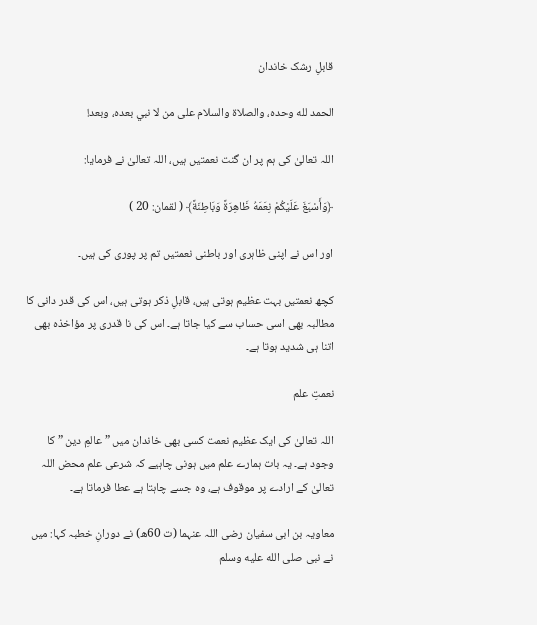قابلِ رشک خاندان

الحمد لله وحده، والصلاة والسلام على من لا نبي بعده، وبعد!

اللہ تعالیٰ کی ہم پر ان گنت نعمتیں ہیں، اللہ تعالیٰ نے فرمایا:

﴿وَأَسْبَغَ عَلَيْكُمْ نِعَمَهُ ظَاهِرَةً وَبَاطِنَةً﴾ ( لقمان: 20 )

اور اس نے اپنی ظاہری اور باطنی نعمتیں تم پر پوری کی ہیں۔

کچھ نعمتیں بہت عظیم ہوتی ہیں، قابلِ ذکر ہوتی ہیں، اس کی قدر دانی کا مطالبہ بھی اسی حساب سے کیا جاتا ہے۔ اس کی نا قدری پر مؤاخذہ بھی اتنا ہی شدید ہوتا ہے۔

نعمتِ علم

اللہ تعالیٰ کی ایک عظیم نعمت کسی بھی خاندان میں ” عالمِ دین ” کا وجود ہے۔ یہ بات ہمارے علم میں ہونی چاہیے کہ شرعی علم محض اللہ تعالیٰ کے ارادے پر موقوف ہے، وہ جسے چاہتا ہے عطا فرماتا ہے۔

معاویہ بن ابی سفیان رضی اللہ عنہما (ت 60ھ) نے دورانِ خطبہ کہا: میں نے نبی صلى الله عليه وسلم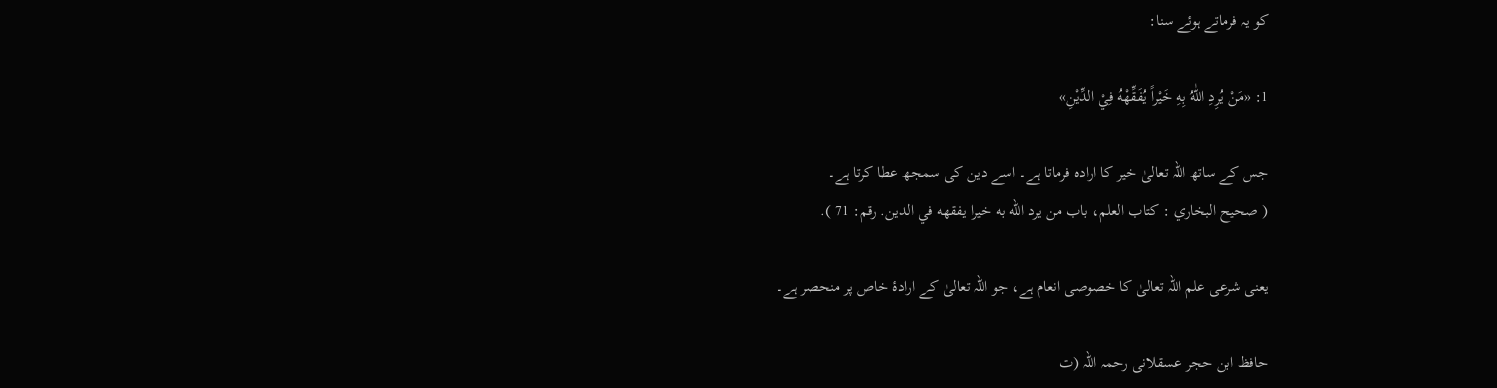کو یہ فرماتے ہوئے سنا:

1: «مَنْ يُرِدِ اللّٰهُ بِهِ خَيْراً يُفَقِّهْهُ فِيْ الدِّيْنِ»

جس کے ساتھ اللہ تعالیٰ خیر کا ارادہ فرماتا ہے۔ اسے دین کی سمجھ عطا کرتا ہے۔
( صحيح البخاري : كتاب العلم، باب من يرد الله به خيرا يفقهه في الدين. رقم: 71 ).

یعنی شرعی علم اللہ تعالیٰ کا خصوصی انعام ہے، جو اللہ تعالیٰ کے ارادۂ خاص پر منحصر ہے۔

حافظ ابن حجر عسقلانی رحمہ اللہ (ت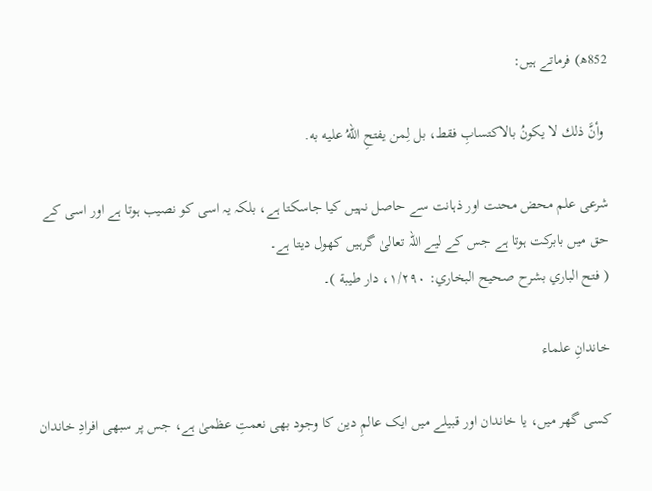852ھ) فرماتے ہیں:

 وأنَّ ذلك لا يكونُ بالاكتسابِ فقط، بل لِمن يفتحِ اللهُ عليه به.

شرعی علم محض محنت اور ذہانت سے حاصل نہیں کیا جاسکتا ہے، بلکہ یہ اسی کو نصیب ہوتا ہے اور اسی کے حق میں بابرکت ہوتا ہے جس کے لیے اللہ تعالیٰ گرہیں کھول دیتا ہے۔
( فتح الباري بشرح صحيح البخاري: ١/٢٩٠، دار طيبة )۔

خاندانِ علماء

کسی گھر میں، یا خاندان اور قبیلے میں ایک عالمِ دین کا وجود بھی نعمتِ عظمیٰ ہے، جس پر سبھی افرادِ خاندان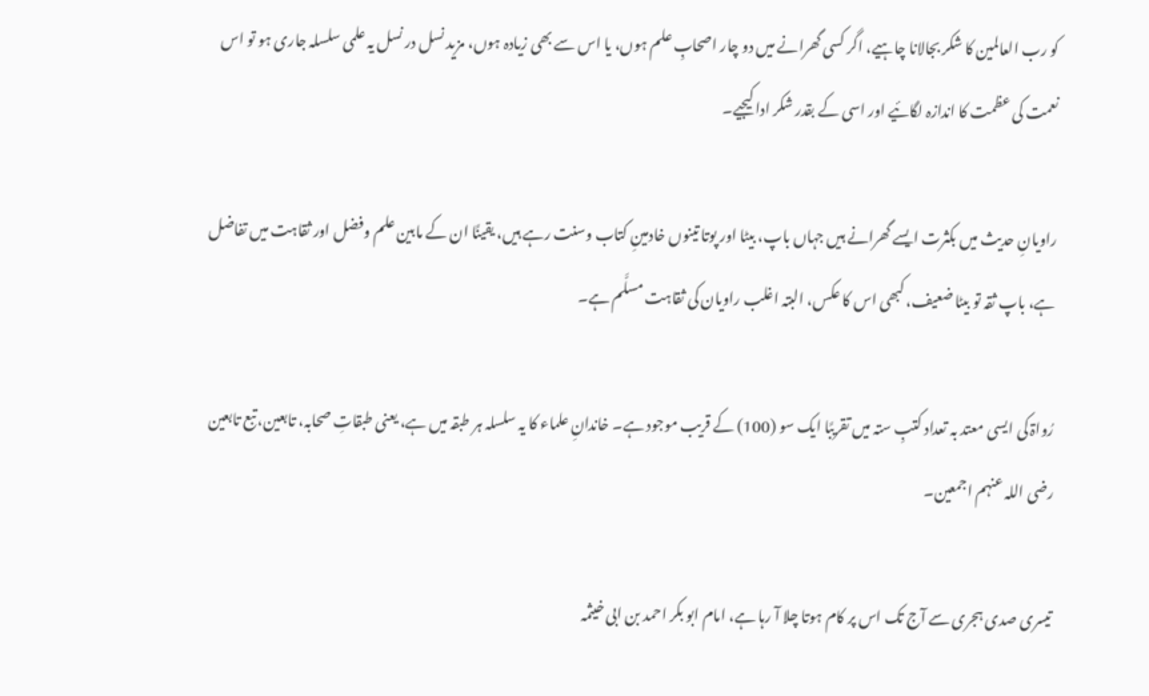کو رب العالمین کا شکر بجالانا چاہیے، اگر کسی گھرانے میں دو چار اصحابِ علم ہوں، یا اس سے بھی زیادہ ہوں، مزید نسل در نسل یہ علمی سلسلہ جاری ہو تو اس نعمت کی عظمت کا اندازہ لگائیے اور اسی کے بقدر شکر ادا کیجیے۔

راویانِ حدیث میں بکثرت ایسے گھرانے ہیں جہاں باپ، بیٹا اور پوتا تینوں خادمینِ کتاب وسنت رہے ہیں، یقینًا ان کے مابین علم وفضل اور ثقاہت میں تفاضل ہے، باپ ثقہ تو بیٹا ضعیف، کبھی اس کا عکس، البتہ اغلب راویان کی ثقاہت مسلَّم ہے۔

رُواۃ کی ایسی معتد بہ تعداد کتبِ ستہ میں تقریبًا ایک سو (100) کے قریب موجود ہے۔ خاندانِ علماء کا یہ سلسلہ ہر طبقہ میں ہے، یعنی طبقاتِ صحابہ، تابعین، تبع تابعین رضی اللہ عنہم اجمعین۔

تیسری صدی ہجری سے آج تک اس پر کام ہوتا چلا آ رہا ہے، امام ابو بکر احمد بن ابی خیثمہ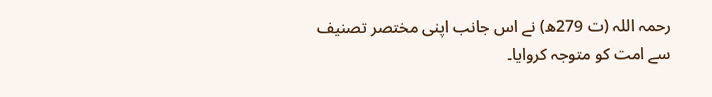رحمہ اللہ (ت 279ھ) نے اس جانب اپنی مختصر تصنیف سے امت کو متوجہ کروایا۔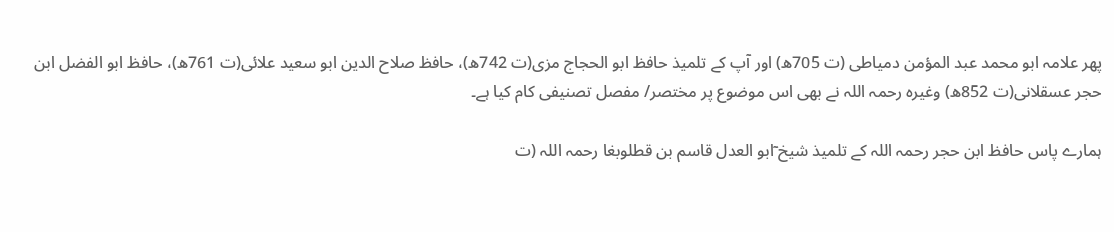پھر علامہ ابو محمد عبد المؤمن دمیاطی (ت 705ھ) اور آپ کے تلمیذ حافظ ابو الحجاج مزی(ت 742ھ)، حافظ صلاح الدین ابو سعید علائی(ت 761ھ)، حافظ ابو الفضل ابن حجر عسقلانی(ت 852ھ) وغیرہ رحمہ اللہ نے بھی اس موضوع پر مختصر/ مفصل تصنیفی کام کیا ہے۔

ہمارے پاس حافظ ابن حجر رحمہ اللہ کے تلمیذ شیخ ۤابو العدل قاسم بن قطلوبغا رحمہ اللہ (ت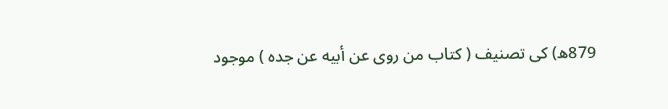879ھ) کی تصنیف ( كتاب من روى عن أبيه عن جده ) موجود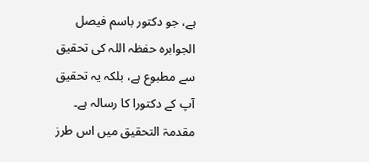ہے، جو دکتور باسم فیصل الجوابرہ حفظہ اللہ کی تحقیق سے مطبوع ہے، بلکہ یہ تحقیق آپ کے دکتورا کا رسالہ ہے۔
مقدمۃ التحقیق میں اس طرز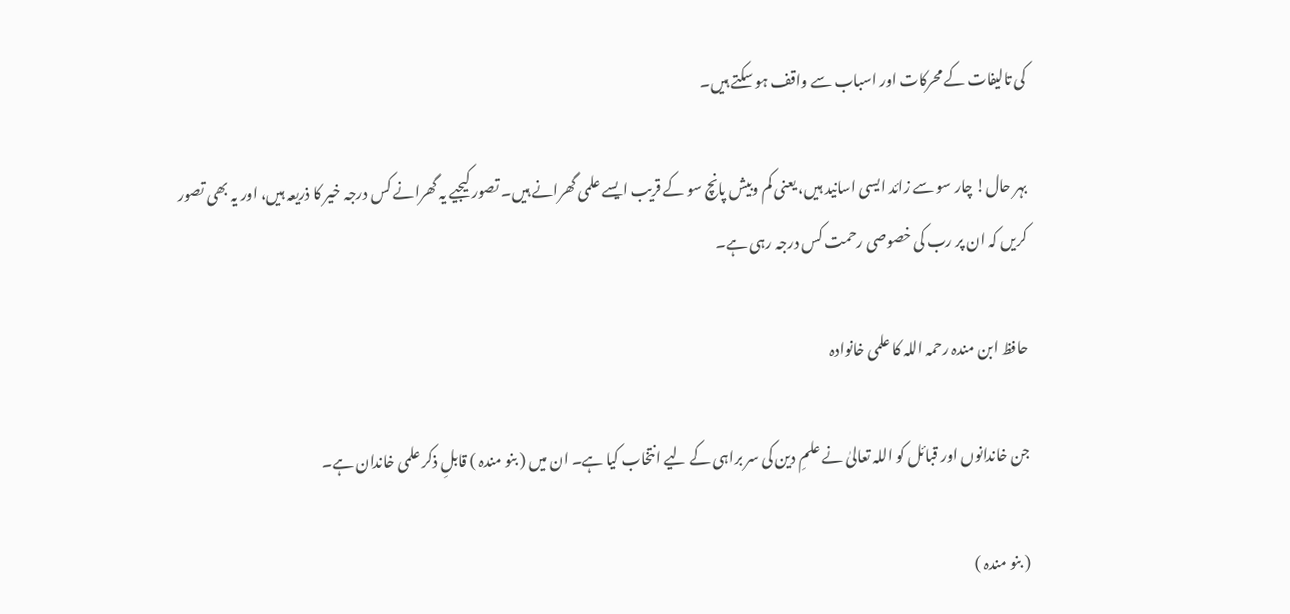کی تالیفات کے محرکات اور اسباب سے واقف ہو سکتے ہیں۔

بہر حال! چار سو سے زائد ایسی اسانید ہیں، یعنی کم وبیش پانچ سو کے قریب ایسے علمی گھرانے ہیں۔ تصور کیجیے یہ گھرانے کس درجہ خیر کا ذریعہ ہیں، اور یہ بھی تصور کریں کہ ان پر رب کی خصوصی رحمت کس درجہ رہی ہے۔

حافظ ابن مندہ رحمہ اللہ کا علمی خانوادہ

جن خاندانوں اور قبائل کو اللہ تعالیٰ نے علمِ دین کی سر براہی کے لیے انتخاب کیا ہے۔ ان میں ( بنو مندہ ) قابلِ ذکر علمی خاندان ہے۔

( بنو مندہ )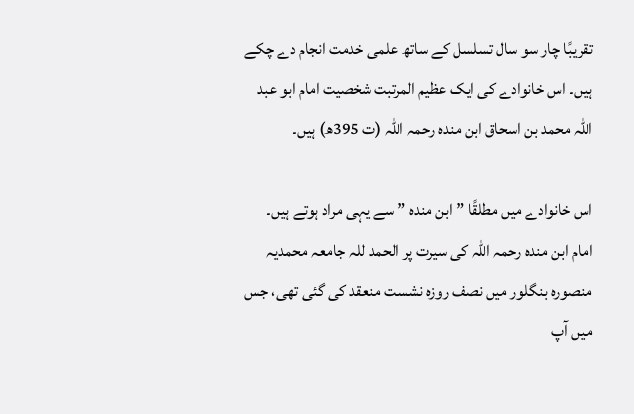تقریبًا چار سو سال تسلسل کے ساتھ علمی خدمت انجام دے چکے ہیں۔ اس خانوادے کی ایک عظیم المرتبت شخصیت امام ابو عبد اللہ محمد بن اسحاق ابن مندہ رحمہ اللہ (ت 395ھ) ہیں۔

اس خانوادے میں مطلقًا ” ابن مندہ ” سے یہی مراد ہوتے ہیں۔ امام ابن مندہ رحمہ اللہ کی سیرت پر الحمد للہ جامعہ محمدیہ منصورہ بنگلور میں نصف روزہ نشست منعقد کی گئی تھی، جس میں آپ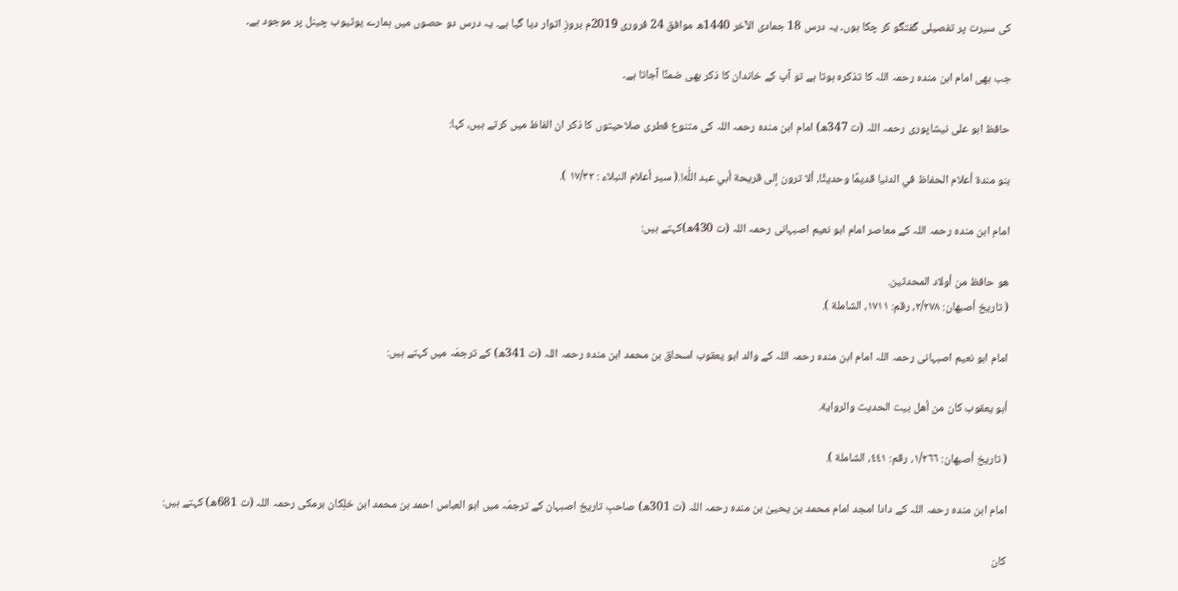کی سیرت پر تفصیلی گفتگو کر چکا ہوں۔ یہ درس 18 جمادی الآخر 1440ھ موافق 24 فروری 2019م بروزِ اتوار دیا گیا ہے۔ یہ درس دو حصوں میں ہمارے یوٹیوب چینل پر موجود ہے۔

جب بھی امام ابن مندہ رحمہ اللہ کا تذکرہ ہوتا ہے تو آپ کے خاندان کا ذکر بھی ضمنًا آجاتا ہے۔

حافظ ابو علی نیشاپوری رحمہ اللہ (ت 347ھ) امام ابن مندہ رحمہ اللہ کی متنوع فطری صلاحیتوں کا ذکر ان الفاظ میں کرتے ہیں، کہا:

بنو مندة أعلام الحفاظ في الدنيا قديمًا وحديثًا، ألا ترون إلى قريحة أبي عبد اللٌٰه!.( سير أعلام النبلاء : ١٧/٣٢ ).

امام ابن مندہ رحمہ اللہ کے معاصر امام ابو نعیم اصبہانی رحمہ اللہ (ت 430ھ)کہتے ہیں:

هو حافظ من أولاد المحدثين.
( تاريخ أصبهان: ٢/٢٧٨، رقم: ١٧١١، الشاملة ).

امام ابو نعیم اصبہانی رحمہ اللہ امام ابن مندہ رحمہ اللہ کے والد ابو یعقوب اسحاق بن محمد ابن مندہ رحمہ اللہ (ت 341ھ) کے ترجمَہ میں کہتے ہیں:

أبو يعقوب كان من أهل بيت الحديث والرواية.

( تاريخ أصبهان: ١/٢٦٦، رقم: ٤٤١، الشاملة ).

امام ابن مندہ رحمہ اللہ کے دادا امجد امام محمد بن یحییٰ بن مندہ رحمہ اللہ (ت 301ھ) صاحبِ تاریخ اصبہان کے ترجمَہ میں ابو العباس احمد بن محمد ابن خلِکان برمکی رحمہ اللہ (ت 681ھ) کہتے ہیں:

كان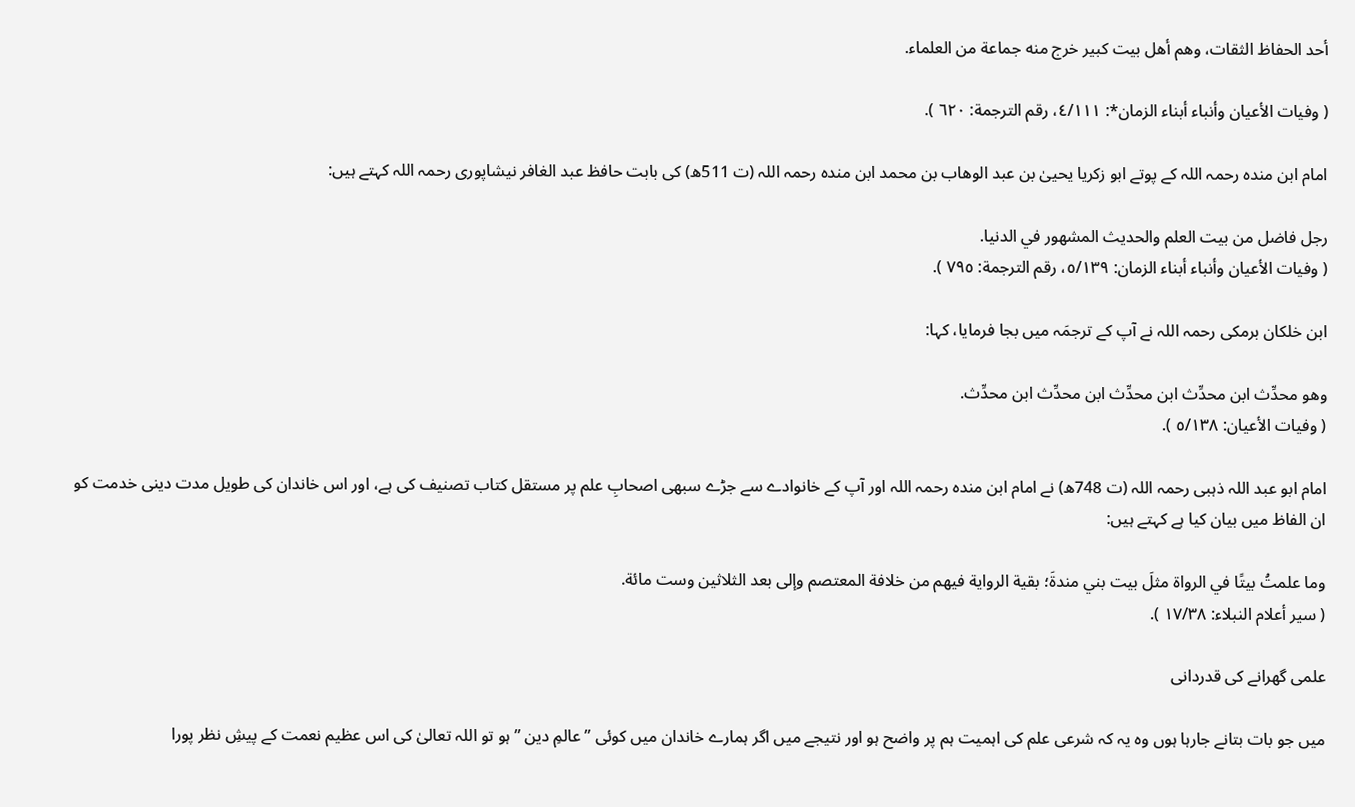أحد الحفاظ الثقات، وهم أهل بيت كبير خرج منه جماعة من العلماء.

( وفيات الأعيان وأنباء أبناء الزمان*: ٤/١١١، رقم الترجمة: ٦٢٠ ).

امام ابن مندہ رحمہ اللہ کے پوتے ابو زکریا یحییٰ بن عبد الوھاب بن محمد ابن مندہ رحمہ اللہ (ت 511ھ) کی بابت حافظ عبد الغافر نیشاپوری رحمہ اللہ کہتے ہیں:

رجل فاضل من بيت العلم والحديث المشهور في الدنيا.
( وفيات الأعيان وأنباء أبناء الزمان: ٥/١٣٩، رقم الترجمة: ٧٩٥ ).

ابن خلکان برمکی رحمہ اللہ نے آپ کے ترجمَہ میں بجا فرمایا، کہا:

وهو محدِّث ابن محدِّث ابن محدِّث ابن محدِّث ابن محدِّث.
( وفيات الأعيان: ٥/١٣٨ ).

امام ابو عبد اللہ ذہبی رحمہ اللہ (ت 748ھ) نے امام ابن مندہ رحمہ اللہ اور آپ کے خانوادے سے جڑے سبھی اصحابِ علم پر مستقل کتاب تصنیف کی ہے، اور اس خاندان کی طویل مدت دینی خدمت کو ان الفاظ میں بیان کیا ہے کہتے ہیں:

وما علمتُ بيتًا في الرواة مثلَ بيت بني مندةَ؛ بقية الرواية فيهم من خلافة المعتصم وإلى بعد الثلاثين وست مائة.
( سير أعلام النبلاء: ١٧/٣٨ ).

علمی گھرانے کی قدردانی

میں جو بات بتانے جارہا ہوں وہ یہ کہ شرعی علم کی اہمیت ہم پر واضح ہو اور نتیجے میں اگر ہمارے خاندان میں کوئی ” عالمِ دین ” ہو تو اللہ تعالیٰ کی اس عظیم نعمت کے پیشِ نظر پورا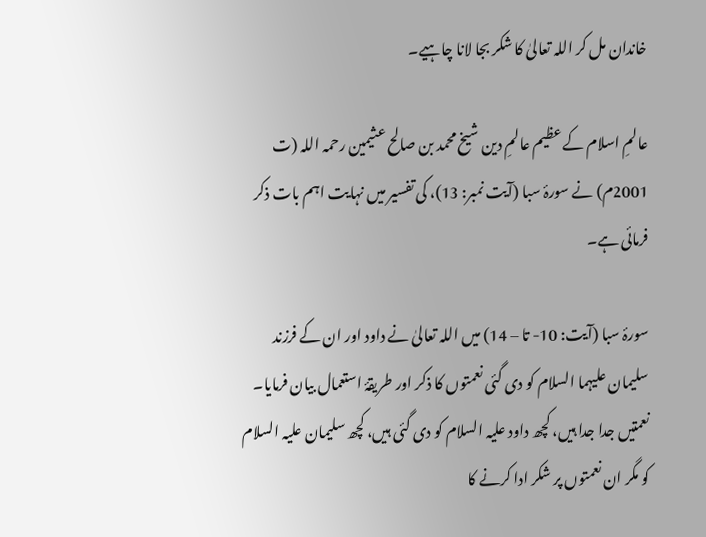خاندان مل کر اللہ تعالیٰ کا شکر بجا لانا چاہیے۔

عالمِ اسلام کے عظیم عالمِ دین شیخ محمد بن صالح عثیمین رحمہ اللہ (ت 2001م) نے سورۂ سبا (آیت نمبر: 13)، کی تفسیر میں نہایت اہم بات ذکر فرمائی ہے۔

سورۂ سبا (آیت: 10- تا – 14) میں اللہ تعالیٰ نے داود اور ان کے فرزند سلیمان علیہما السلام کو دی گئی نعمتوں کا ذکر اور طریقۂ استعمال بیان فرمایا۔
نعمتیں جدا جدا ہیں، کچھ داود علیہ السلام کو دی گئی ہیں، کچھ سلیمان علیہ السلام کو مگر ان نعمتوں پر شکر ادا کرنے کا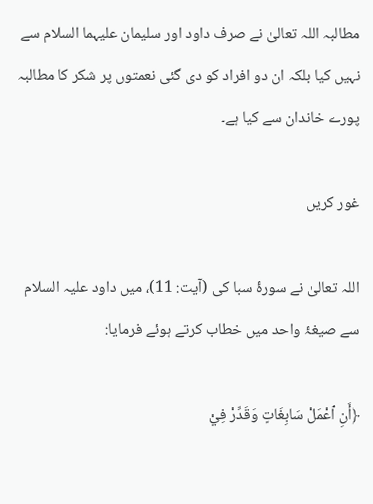مطالبہ اللہ تعالیٰ نے صرف داود اور سلیمان عليہما السلام سے نہیں کیا بلکہ ان دو افراد کو دی گئی نعمتوں پر شکر کا مطالبہ پورے خاندان سے کیا ہے۔

غور کریں

اللہ تعالیٰ نے سورۂ سبا کی (آیت: 11)، میں داود علیہ السلام سے صیغۂ واحد میں خطاب کرتے ہوئے فرمایا:

﴿أَنِ ٱعْمَلْ سَابِغَاتٍ وَقَدِّرْ فِيْ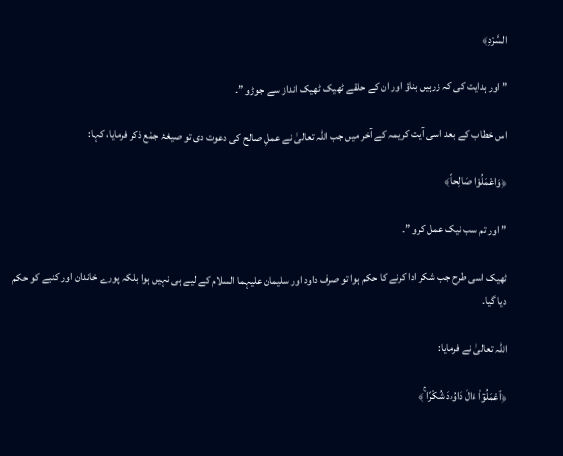السَّرْدِ﴾

” اور ہدایت کی کہ زرہیں بناؤ اور ان کے حلقے ٹھیک ٹھیک انداز سے جوڑو ”۔

اس خطاب کے بعد اسی آیت کریمہ کے آخر میں جب اللہ تعالیٰ نے عملِ صالح کی دعوت دی تو صیغۂ جم٘ع ذکر فرمایا، کہا:

﴿وَاعْمَلُوْا صَالِحاً﴾

” اور تم سب نیک عمل کرو ”۔

ٹھیک اسی طرح جب شکر ادا کرنے کا حکم ہوا تو صرف داود اور سلیمان علیہما السلام کے لیے ہی نہیں ہوا بلکہ پورے خاندان اور کنبے کو حکم دیا گیا۔

اللہ تعالیٰ نے فرمایا:

﴿ٱعْمَلُوٓاْ ءَالَ دَاوُۥدَ شُكْرًا ۚ﴾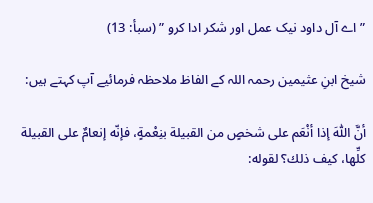” اے آل داود نیک عمل اور شکر ادا کرو ” (سبأ: 13)

شیخ ابنِ عثیمین رحمہ اللہ کے الفاظ ملاحظہ فرمائیے آپ کہتے ہیں:

أنَّ اللّٰهَ إذا أنْعَم على شخصٍ من القبيلة بنِعْمةٍ، فإنّه إنعامٌ على القبيلة كلِّها، كيف ذلك؟ لقوله: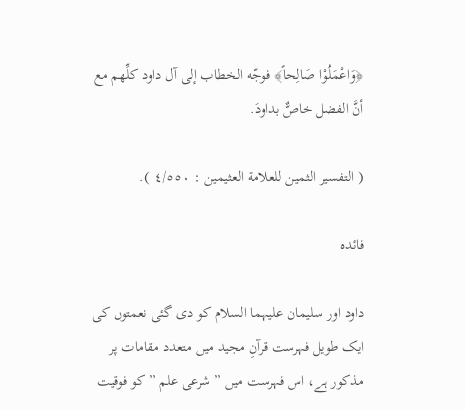﴿وَاعْمَلُوْا صَالِحاً﴾ فوجّه الخطاب إلى آل داود كلِّهم مع أنَّ الفضل خاصٌّ بداودَ.

( التفسير الثمين للعلامة العثيمين : ٤/٥٥٠ ).

فائدہ

داود اور سلیمان علیہما السلام کو دی گئی نعمتوں کی ایک طویل فہرست قرآنِ مجید میں متعدد مقامات پر مذکور ہے، اس فہرست میں ” شرعی علم ” کو فوقیت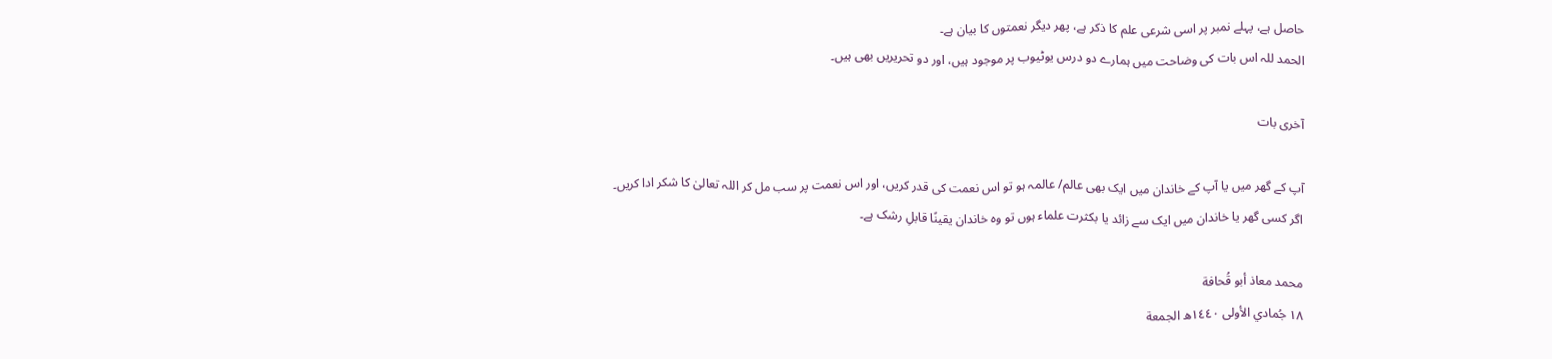حاصل ہے، پہلے نمبر پر اسی شرعی علم کا ذکر ہے، پھر دیگر نعمتوں کا بیان ہے۔
الحمد للہ اس بات کی وضاحت میں ہمارے دو درس یوٹیوب پر موجود ہیں، اور دو تحریریں بھی ہیں۔

آخری بات

آپ کے گھر میں یا آپ کے خاندان میں ایک بھی عالم/ عالمہ ہو تو اس نعمت کی قدر کریں، اور اس نعمت پر سب مل کر اللہ تعالیٰ کا شکر ادا کریں۔
اگر کسی گھر یا خاندان میں ایک سے زائد یا بکثرت علماء ہوں تو وہ خاندان یقینًا قابلِ رشک ہے۔

محمد معاذ أبو قُحافة
١٨ جُمادي الأولى ١٤٤٠ھ الجمعة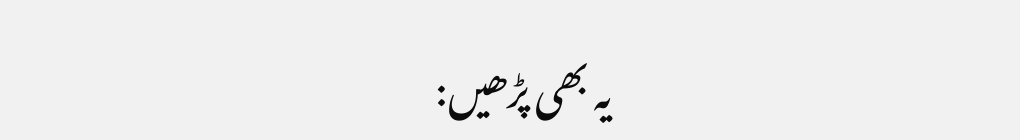یہ بھی پڑھیں: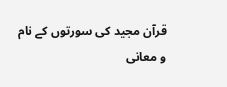قرآن مجید کی سورتوں کے نام و معانی